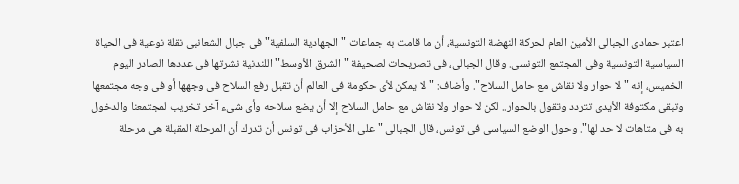اعتبر حمادى الجبالى الأمين العام لحركة النهضة التونسية، أن ما قامت به جماعات "الجهادية السلفية" فى جبال الشعانبى نقلة نوعية فى الحياة السياسية التونسية وفى المجتمع التونسى. وقال الجبالى، فى تصريحات لصحيفة "الشرق الأوسط" اللندنية نشرتها فى عددها الصادر اليوم الخميس، إنه "لا حوار ولا نقاش مع حامل السلاح". وأضاف: "لا يمكن لأى حكومة فى العالم أن تقبل رفع السلاح فى وجهها أو فى وجه مجتمعها وتبقى مكتوفة الأيدى تتردد وتقول بالحوار.. لكن لا حوار ولا نقاش مع حامل السلاح إلا أن يضع سلاحه وأى شىء آخر تخريب لمجتمعنا والدخول به فى متاهات لا حد لها". وحول الوضع السياسى فى تونس، قال الجبالى "على الأحزاب فى تونس أن تدرك أن المرحلة المقبلة هى مرحلة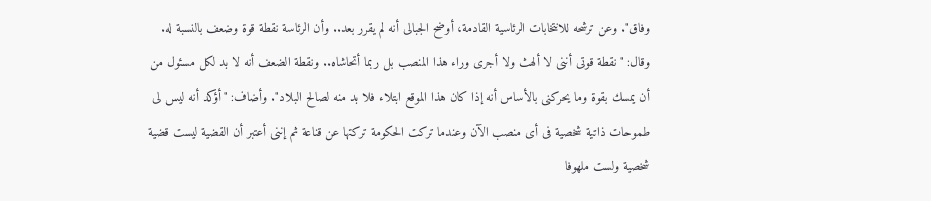وفاق". وعن ترشحه للانتخابات الرئاسية القادمة، أوضح الجبالى أنه لم يقرر بعد.. وأن الرئاسة نقطة قوة وضعف بالنسبة له. وقال: "نقطة قوتى أننى لا ألهث ولا أجرى وراء هذا المنصب بل ربما أتحاشاه.. ونقطة الضعف أنه لا بد لكل مسئول من أن يمسك بقوة وما يحركنى بالأساس أنه إذا كان هذا الموقع ابتلاء فلا بد منه لصالح البلاد". وأضاف: "أؤكد أنه ليس لى طموحات ذاتية شخصية فى أى منصب الآن وعندما تركت الحكومة تركتها عن قناعة ثم إننى أعتبر أن القضية ليست قضية شخصية ولست ملهوفا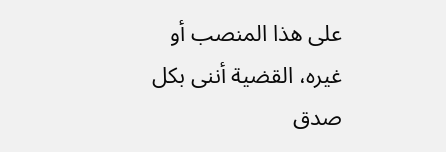على هذا المنصب أو غيره، القضية أننى بكل صدق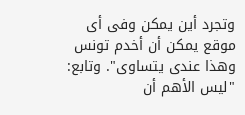وتجرد أين يمكن وفى أى موقع يمكن أن أخدم تونس وهذا عندى يتساوى". وتابع: "ليس الأهم أن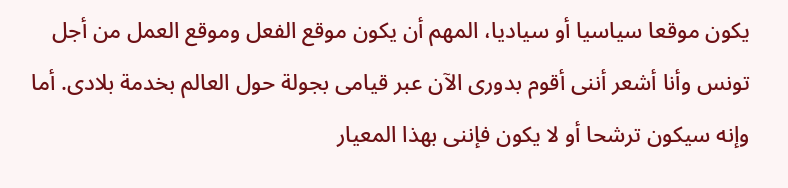يكون موقعا سياسيا أو سياديا، المهم أن يكون موقع الفعل وموقع العمل من أجل تونس وأنا أشعر أننى أقوم بدورى الآن عبر قيامى بجولة حول العالم بخدمة بلادى. أما وإنه سيكون ترشحا أو لا يكون فإننى بهذا المعيار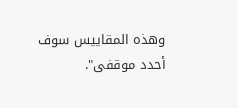وهذه المقاييس سوف أحدد موقفى".